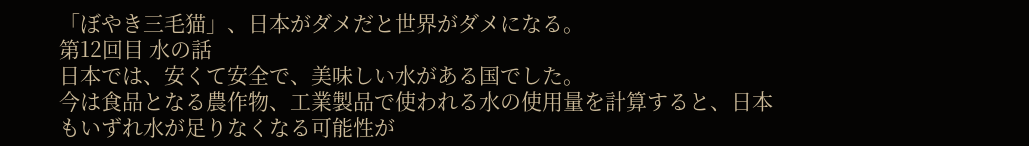「ぼやき三毛猫」、日本がダメだと世界がダメになる。
第12回目 水の話
日本では、安くて安全で、美味しい水がある国でした。
今は食品となる農作物、工業製品で使われる水の使用量を計算すると、日本もいずれ水が足りなくなる可能性が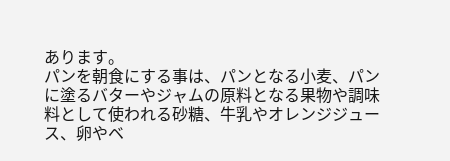あります。
パンを朝食にする事は、パンとなる小麦、パンに塗るバターやジャムの原料となる果物や調味料として使われる砂糖、牛乳やオレンジジュース、卵やベ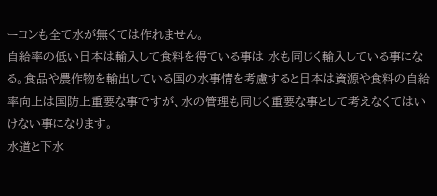ーコンも全て水が無くては作れません。
自給率の低い日本は輸入して食料を得ている事は 水も同じく輸入している事になる。食品や農作物を輸出している国の水事情を考慮すると日本は資源や食料の自給率向上は国防上重要な事ですが、水の管理も同じく重要な事として考えなくてはいけない事になります。
水道と下水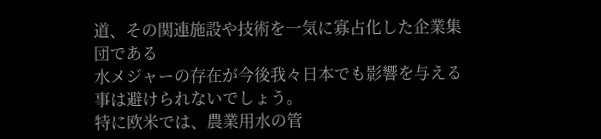道、その関連施設や技術を一気に寡占化した企業集団である
水メジャーの存在が今後我々日本でも影響を与える事は避けられないでしょう。
特に欧米では、農業用水の管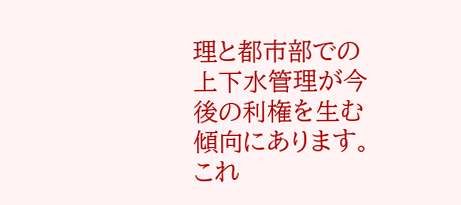理と都市部での上下水管理が今後の利権を生む傾向にあります。これ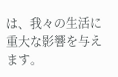は、我々の生活に重大な影響を与えます。